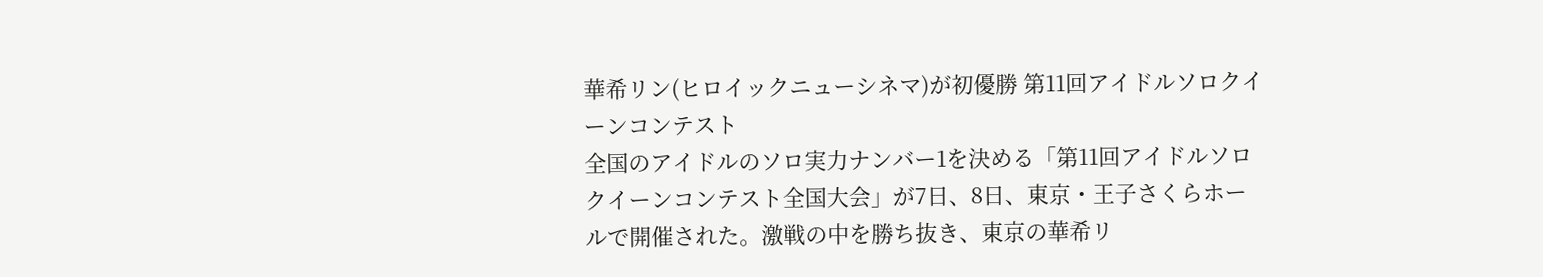華希リン(ヒロイックニューシネマ)が初優勝 第11回アイドルソロクイーンコンテスト
全国のアイドルのソロ実力ナンバー1を決める「第11回アイドルソロクイーンコンテスト全国大会」が7日、8日、東京・王子さくらホールで開催された。激戦の中を勝ち抜き、東京の華希リ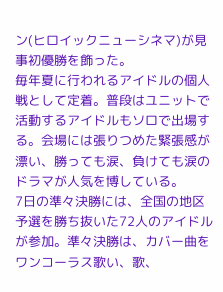ン(ヒロイックニューシネマ)が見事初優勝を飾った。
毎年夏に行われるアイドルの個人戦として定着。普段はユニットで活動するアイドルもソロで出場する。会場には張りつめた緊張感が漂い、勝っても涙、負けても涙のドラマが人気を博している。
7日の準々決勝には、全国の地区予選を勝ち抜いた72人のアイドルが参加。準々決勝は、カバー曲をワンコーラス歌い、歌、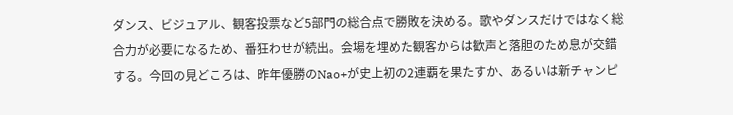ダンス、ビジュアル、観客投票など5部門の総合点で勝敗を決める。歌やダンスだけではなく総合力が必要になるため、番狂わせが続出。会場を埋めた観客からは歓声と落胆のため息が交錯する。今回の見どころは、昨年優勝のNao+が史上初の2連覇を果たすか、あるいは新チャンピ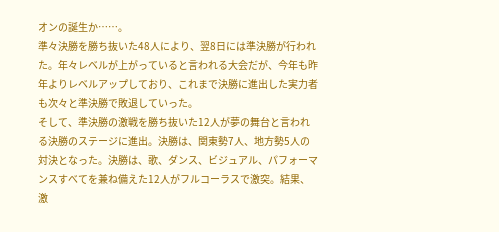オンの誕生か……。
準々決勝を勝ち抜いた48人により、翌8日には準決勝が行われた。年々レベルが上がっていると言われる大会だが、今年も昨年よりレベルアップしており、これまで決勝に進出した実力者も次々と準決勝で敗退していった。
そして、準決勝の激戦を勝ち抜いた12人が夢の舞台と言われる決勝のステージに進出。決勝は、関東勢7人、地方勢5人の対決となった。決勝は、歌、ダンス、ビジュアル、パフォーマンスすべてを兼ね備えた12人がフルコーラスで激突。結果、激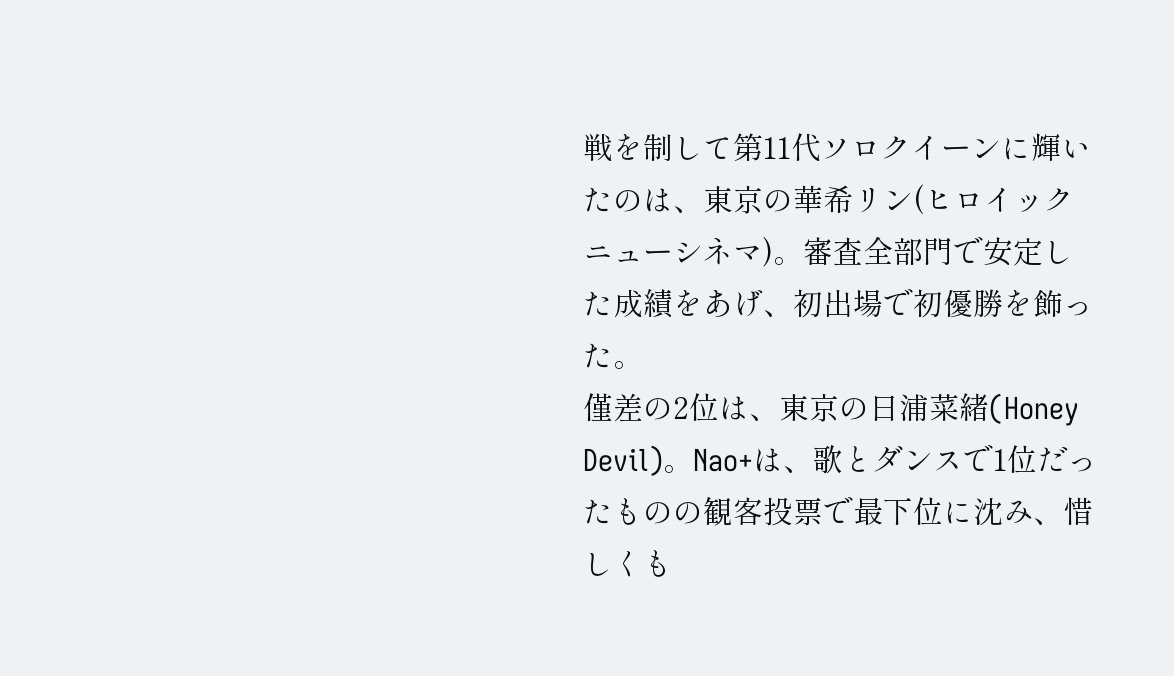戦を制して第11代ソロクイーンに輝いたのは、東京の華希リン(ヒロイックニューシネマ)。審査全部門で安定した成績をあげ、初出場で初優勝を飾った。
僅差の2位は、東京の日浦菜緒(Honey Devil)。Nao+は、歌とダンスで1位だったものの観客投票で最下位に沈み、惜しくも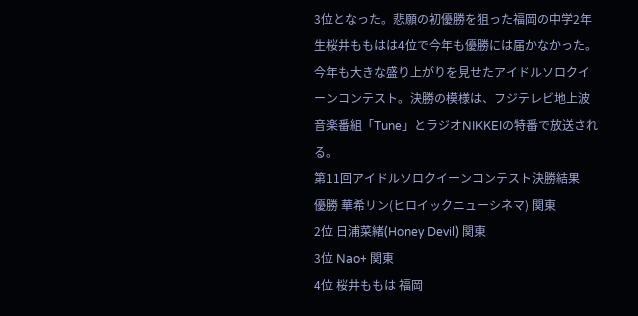3位となった。悲願の初優勝を狙った福岡の中学2年生桜井ももはは4位で今年も優勝には届かなかった。
今年も大きな盛り上がりを見せたアイドルソロクイーンコンテスト。決勝の模様は、フジテレビ地上波音楽番組「Tune」とラジオNIKKEIの特番で放送される。
第11回アイドルソロクイーンコンテスト決勝結果
優勝 華希リン(ヒロイックニューシネマ) 関東
2位 日浦菜緒(Honey Devil) 関東
3位 Nao+ 関東
4位 桜井ももは 福岡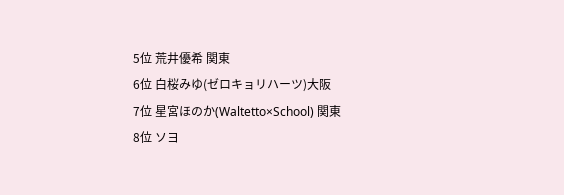5位 荒井優希 関東
6位 白桜みゆ(ゼロキョリハーツ)大阪
7位 星宮ほのか(Waltetto×School) 関東
8位 ソヨ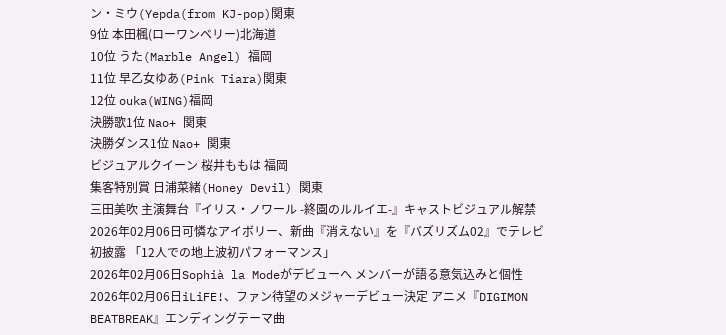ン・ミウ(Yepda(from KJ-pop)関東
9位 本田楓(ローワンベリー)北海道
10位 うた(Marble Angel) 福岡
11位 早乙女ゆあ(Pink Tiara)関東
12位 ouka(WING)福岡
決勝歌1位 Nao+ 関東
決勝ダンス1位 Nao+ 関東
ビジュアルクイーン 桜井ももは 福岡
集客特別賞 日浦菜緒(Honey Devil) 関東
三田美吹 主演舞台『イリス・ノワール -終園のルルイエ-』キャストビジュアル解禁
2026年02月06日可憐なアイボリー、新曲『消えない』を『バズリズム02』でテレビ初披露 「12人での地上波初パフォーマンス」
2026年02月06日Sophià la Modeがデビューへ メンバーが語る意気込みと個性
2026年02月06日iLiFE!、ファン待望のメジャーデビュー決定 アニメ『DIGIMON BEATBREAK』エンディングテーマ曲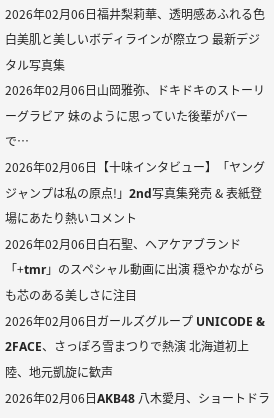2026年02月06日福井梨莉華、透明感あふれる色白美肌と美しいボディラインが際立つ 最新デジタル写真集
2026年02月06日山岡雅弥、ドキドキのストーリーグラビア 妹のように思っていた後輩がバーで…
2026年02月06日【十味インタビュー】「ヤングジャンプは私の原点!」2nd写真集発売 & 表紙登場にあたり熱いコメント
2026年02月06日白石聖、ヘアケアブランド「+tmr」のスペシャル動画に出演 穏やかながらも芯のある美しさに注目
2026年02月06日ガールズグループ UNICODE & 2FACE、さっぽろ雪まつりで熱演 北海道初上陸、地元凱旋に歓声
2026年02月06日AKB48 八木愛月、ショートドラ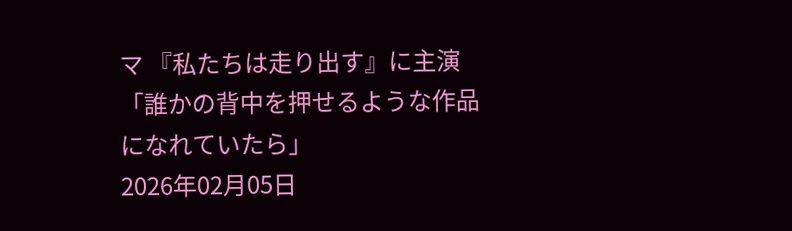マ 『私たちは走り出す』に主演「誰かの背中を押せるような作品になれていたら」
2026年02月05日